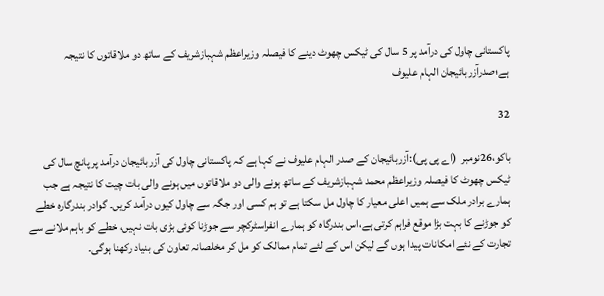پاکستانی چاول کی درآمد پر 5 سال کی ٹیکس چھوٹ دینے کا فیصلہ وزیراعظم شہبازشریف کے ساتھ دو ملاقاتوں کا نتیجہ ہے؛صدرآزربائیجان الہام علیوف

32

باکو،26نومبر  (اے پی پی):آزربائیجان کے صدر الہام علیوف نے کہا ہے کہ پاکستانی چاول کی آزربائیجان درآمد پر پانچ سال کی ٹیکس چھوٹ کا فیصلہ وزیراعظم محمد شہبازشریف کے ساتھ ہونے والی دو ملاقاتوں میں ہونے والی بات چیت کا نتیجہ ہے جب ہمارے برادر ملک سے ہمیں اعلی معیار کا چاول مل سکتا ہے تو ہم کسی اور جگہ سے چاول کیوں درآمد کریں۔ گوادر بندرگارہ خطے کو جوڑنے کا بہت بڑا موقع فراہم کرتی ہے،اس بندرگاہ کو ہمارے انفراسٹرکچر سے جوڑنا کوئی بڑی بات نہیں، خطے کو باہم ملانے سے تجارت کے نئے امکانات پیدا ہوں گے لیکن اس کے لئے تمام ممالک کو مل کر مخلصانہ تعاون کی بنیاد رکھنا ہوگی۔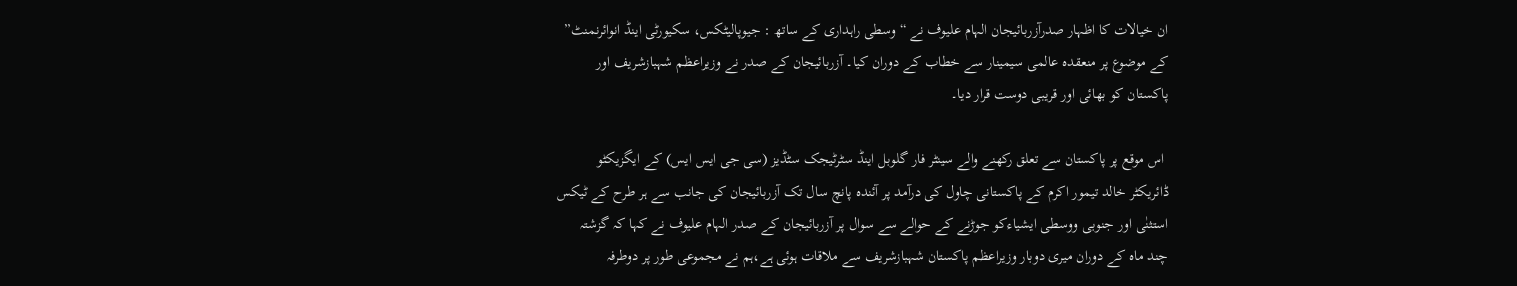ان خیالات کا اظہار صدرآزربائیجان الہام علیوف نے “وسطی راہداری کے ساتھ : جیوپالیٹکس، سکیورٹی اینڈ انوائرنمنٹ” کے موضوع پر منعقدہ عالمی سیمینار سے خطاب کے دوران کیا۔ آزربائیجان کے صدر نے وزیراعظم شہبازشریف اور پاکستان کو بھائی اور قریبی دوست قرار دیا۔

 اس موقع پر پاکستان سے تعلق رکھنے والے سینٹر فار گلوبل اینڈ سٹرٹیجک سٹڈیز (سی جی ایس ایس) کے ایگزیکٹو ڈائریکٹر خالد تیمور اکرم کے پاکستانی چاول کی درآمد پر آئندہ پانچ سال تک آزربائیجان کی جانب سے ہر طرح کے ٹیکس استثنٰی اور جنوبی ووسطی ایشیاءکو جوڑنے کے حوالے سے سوال پر آزربائیجان کے صدر الہام علیوف نے کہا کہ گزشتہ چند ماہ کے دوران میری دوبار وزیراعظم پاکستان شہبازشریف سے ملاقات ہوئی ہے،ہم نے مجموعی طور پر دوطرفہ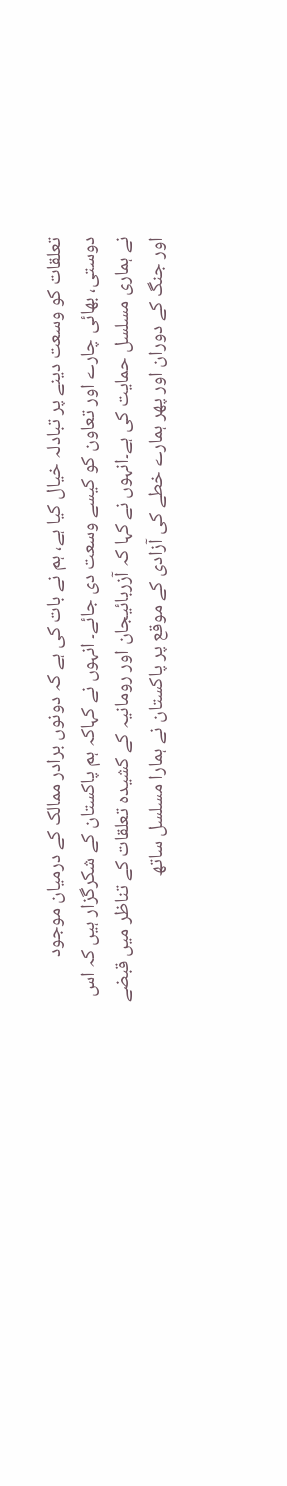تعلقات کو وسعت دینے پر تبادلہ خیال کیا ہے، ہم نے بات کی ہے کہ دونوں برادر ممالک کے درمیان موجود دوستی، بھائی چارے اور تعاون کو کیسے وسعت دی جائے۔ انہوں نے کہاکہ ہم پاکستان کے شکرگزار ہیں کہ اس نے ہماری مسلسل حمایت کی ہے۔انہوں نے کہا کہ آزربائیجان اور رومانیہ کے کشیدہ تعلقات کے تناظر میں قبضے اور جنگ کے دوران اور پھر ہمارے خطے کی آزادی کے موقع پر پاکستان نے ہمارا مسلسل ساتھ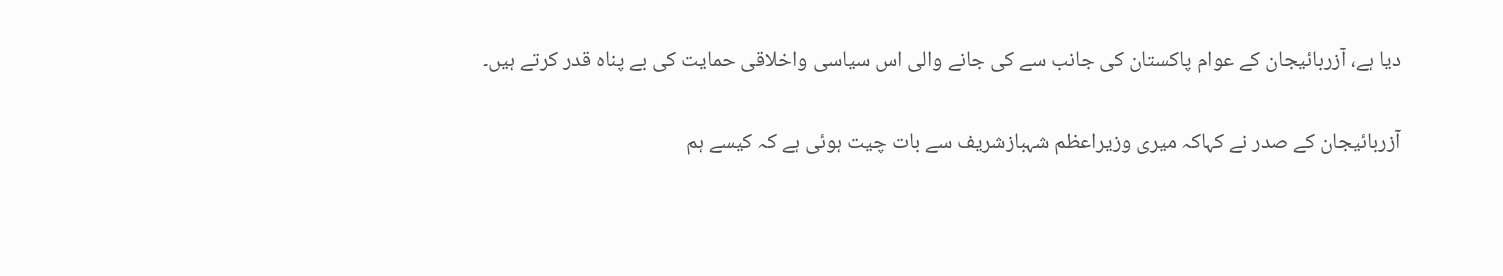دیا ہے، آزربائیجان کے عوام پاکستان کی جانب سے کی جانے والی اس سیاسی واخلاقی حمایت کی بے پناہ قدر کرتے ہیں۔

آزربائیجان کے صدر نے کہاکہ میری وزیراعظم شہبازشریف سے بات چیت ہوئی ہے کہ کیسے ہم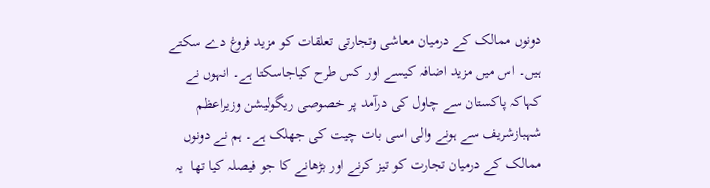دونوں ممالک کے درمیان معاشی وتجارتی تعلقات کو مزید فروغ دے سکتے ہیں۔ اس میں مزید اضافہ کیسے اور کس طرح کیاجاسکتا ہے۔ انہوں نے کہاکہ پاکستان سے چاول کی درآمد پر خصوصی ریگولیشن وزیراعظم شہبازشریف سے ہونے والی اسی بات چیت کی جھلک ہے۔ ہم نے دونوں ممالک کے درمیان تجارت کو تیز کرنے اور بڑھانے کا جو فیصلہ کیا تھا  یہ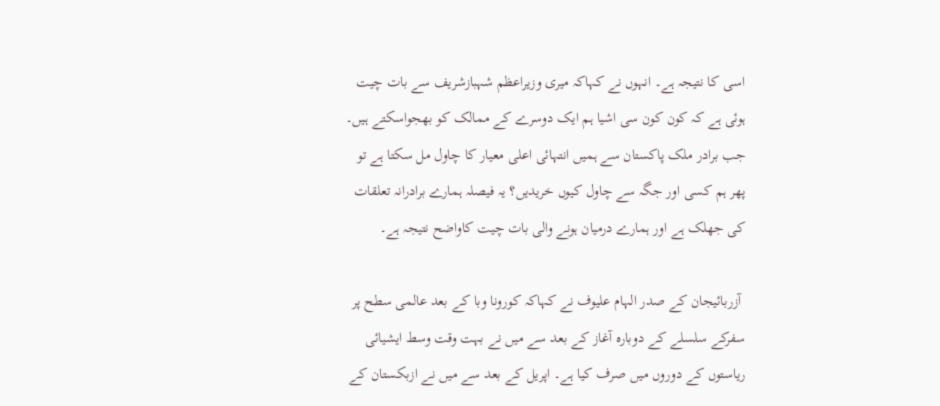اسی کا نتیجہ ہے۔ انہوں نے کہاکہ میری وزیراعظم شہبازشریف سے بات چیت ہوئی ہے کہ کون کون سی اشیا ہم ایک دوسرے کے ممالک کو بھجواسکتے ہیں۔ جب برادر ملک پاکستان سے ہمیں انتہائی اعلی معیار کا چاول مل سکتا ہے تو پھر ہم کسی اور جگہ سے چاول کیوں خریدیں؟ یہ فیصلہ ہمارے برادرانہ تعلقات کی جھلک ہے اور ہمارے درمیان ہونے والی بات چیت کاواضح نتیجہ ہے۔

 آزربائیجان کے صدر الہام علیوف نے کہاکہ کورونا وبا کے بعد عالمی سطح پر سفرکے سلسلے کے دوبارہ آغاز کے بعد سے میں نے بہت وقت وسط ایشیائی ریاستوں کے دوروں میں صرف کیا ہے۔ اپریل کے بعد سے میں نے ازبکستان کے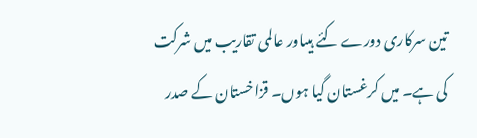تین سرکاری دورے کئے ہیںاور عالمی تقاریب میں شرکت کی ہے۔ میں کرغستان گیا ہوں۔ قزاخستان کے صدر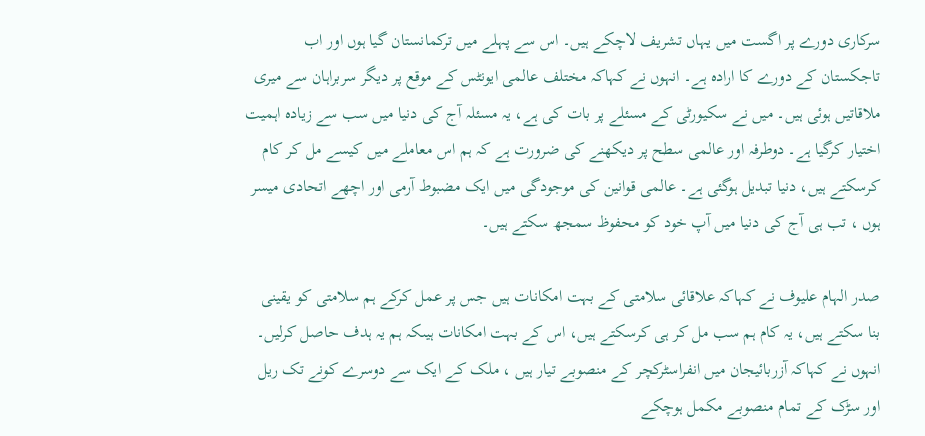سرکاری دورے پر اگست میں یہاں تشریف لاچکے ہیں۔ اس سے پہلے میں ترکمانستان گیا ہوں اور اب تاجکستان کے دورے کا ارادہ ہے۔ انہوں نے کہاکہ مختلف عالمی ایونٹس کے موقع پر دیگر سربراہان سے میری ملاقاتیں ہوئی ہیں۔ میں نے سکیورٹی کے مسئلے پر بات کی ہے، یہ مسئلہ آج کی دنیا میں سب سے زیادہ اہمیت اختیار کرگیا ہے۔ دوطرفہ اور عالمی سطح پر دیکھنے کی ضرورت ہے کہ ہم اس معاملے میں کیسے مل کر کام کرسکتے ہیں، دنیا تبدیل ہوگئی ہے۔ عالمی قوانین کی موجودگی میں ایک مضبوط آرمی اور اچھے اتحادی میسر ہوں ، تب ہی آج کی دنیا میں آپ خود کو محفوظ سمجھ سکتے ہیں۔

صدر الہام علیوف نے کہاکہ علاقائی سلامتی کے بہت امکانات ہیں جس پر عمل کرکے ہم سلامتی کو یقینی  بنا سکتے ہیں، یہ کام ہم سب مل کر ہی کرسکتے ہیں، اس کے بہت امکانات ہیںکہ ہم یہ ہدف حاصل کرلیں۔ انہوں نے کہاکہ آزربائیجان میں انفراسٹرکچر کے منصوبے تیار ہیں ، ملک کے ایک سے دوسرے کونے تک ریل اور سڑک کے تمام منصوبے مکمل ہوچکے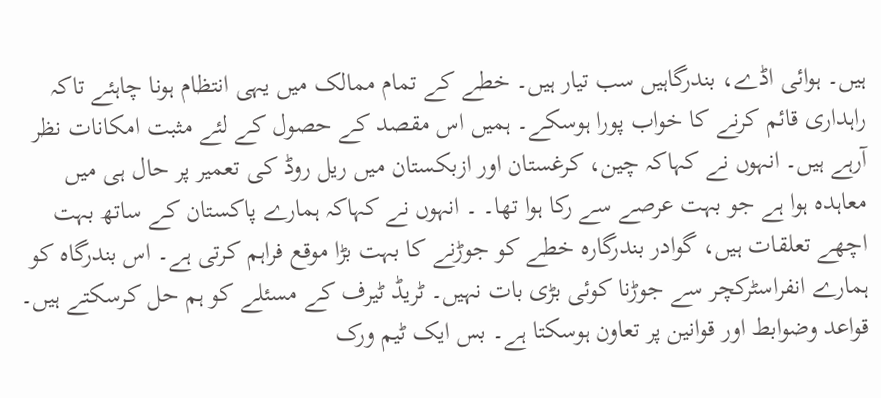ہیں۔ ہوائی اڈے، بندرگاہیں سب تیار ہیں۔ خطے کے تمام ممالک میں یہی انتظام ہونا چاہئے تاکہ راہداری قائم کرنے کا خواب پورا ہوسکے۔ ہمیں اس مقصد کے حصول کے لئے مثبت امکانات نظر آرہے ہیں۔ انہوں نے کہاکہ چین، کرغستان اور ازبکستان میں ریل روڈ کی تعمیر پر حال ہی میں معاہدہ ہوا ہے جو بہت عرصے سے رکا ہوا تھا۔ ۔ انہوں نے کہاکہ ہمارے پاکستان کے ساتھ بہت اچھے تعلقات ہیں، گوادر بندرگارہ خطے کو جوڑنے کا بہت بڑا موقع فراہم کرتی ہے۔ اس بندرگاہ کو ہمارے انفراسٹرکچر سے جوڑنا کوئی بڑی بات نہیں۔ ٹریڈ ٹیرف کے مسئلے کو ہم حل کرسکتے ہیں۔ قواعد وضوابط اور قوانین پر تعاون ہوسکتا ہے۔ بس ایک ٹیم ورک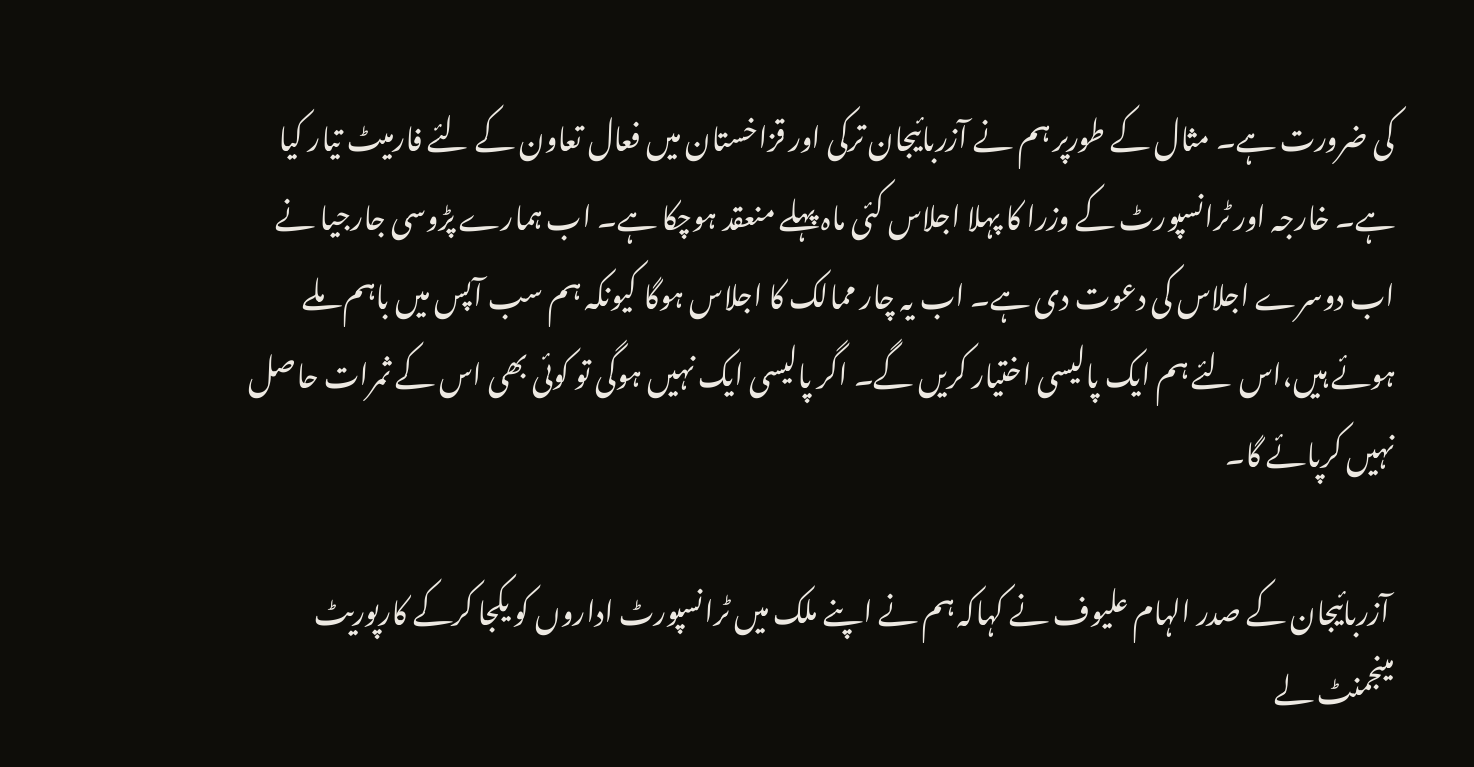کی ضرورت ہے۔ مثال کے طورپر ہم نے آزربائیجان ترکی اور قزاخستان میں فعال تعاون کے لئے فارمیٹ تیار کیا ہے۔ خارجہ اور ٹرانسپورٹ کے وزرا کا پہلا اجلاس کئی ماہ پہلے منعقد ہوچکا ہے۔ اب ہمارے پڑوسی جارجیا نے اب دوسرے اجلاس کی دعوت دی ہے۔ اب یہ چار ممالک کا اجلاس ہوگا کیونکہ ہم سب آپس میں باہم ملے ہوئے ہیں،اس لئے ہم ایک پالیسی اختیار کریں گے۔ اگر پالیسی ایک نہیں ہوگی تو کوئی بھی اس کے ثمرات حاصل نہیں کرپائے گا۔

 آزربائیجان کے صدر الہام علیوف نے کہاکہ ہم نے اپنے ملک میں ٹرانسپورٹ اداروں کو یکجا کرکے کارپوریٹ مینجمنٹ لے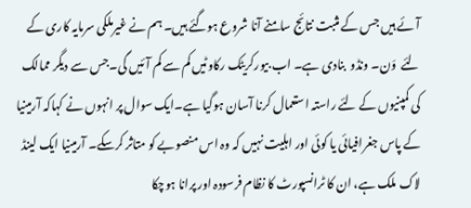آئے ہیں جس کے مثبت نتائج سامنے آنا شروع ہوگئے ہیں۔ ہم نے غیرملکی سرمایہ کاری کے لئے  وَن۔ ونڈو  بنادی ہے۔ اب بیورکریٹک رکاوٹیں کم سے کم آئیں گی۔جس سے دیگر ممالک کی کمپنیوں کے لئے راستہ استعمال کرنا آسان ہوگیا ہے۔ایک سوال پر انہوں نے کہاکہ آرمینیا کے پاس جغرافیائی یا کوئی اور اہلیت نہیں کہ وہ اس منصوبے کو متاثر کرسکے۔ آرمینیا ایک لینڈ لاک ملک ہے، ان کا ٹرانسپورٹ کا نظام فرسودہ اور پرانا ہوچکا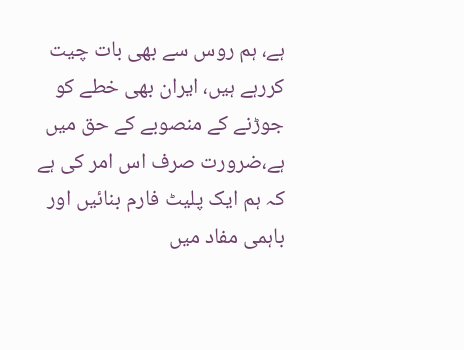ہے، ہم روس سے بھی بات چیت کررہے ہیں، ایران بھی خطے کو جوڑنے کے منصوبے کے حق میں ہے،ضرورت صرف اس امر کی ہے کہ ہم ایک پلیٹ فارم بنائیں اور باہمی مفاد میں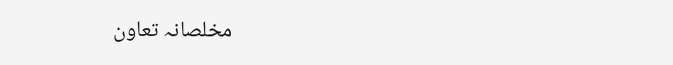مخلصانہ تعاون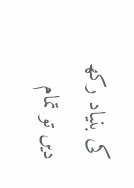کی بنیاد رکھ دیں تو تمام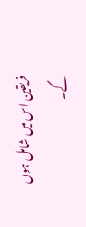فریقین اس میں شامل ہوں گے۔